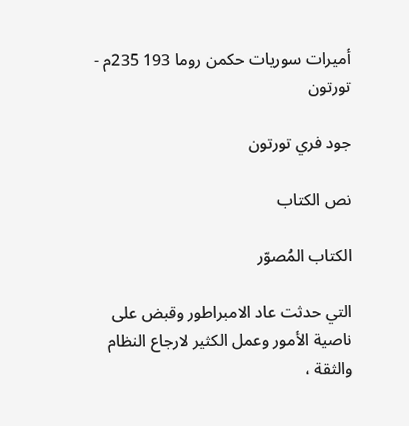أميرات سوريات حكمن روما 193 235م - تورتون

جود فري تورتون

نص الكتاب

الكتاب المُصوّر

التي حدثت عاد الامبراطور وقبض على ناصية الأمور وعمل الكثير لارجاع النظام والثقة ،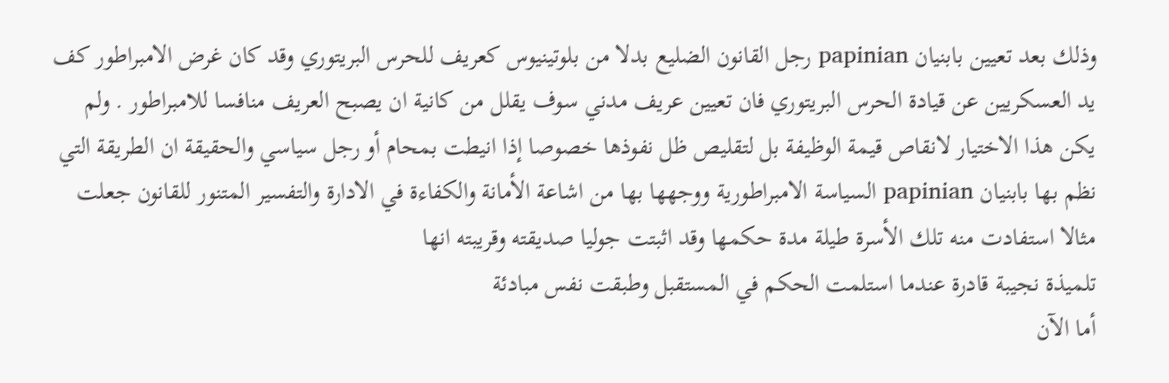وذلك بعد تعيين بابنيان papinian رجل القانون الضليع بدلا من بلوتينيوس كعريف للحرس البريتوري وقد كان غرض الامبراطور كف يد العسكريين عن قيادة الحرس البريتوري فان تعيين عريف مدني سوف يقلل من كانية ان يصبح العريف منافسا للامبراطور . ولم يكن هذا الاختيار لانقاص قيمة الوظيفة بل لتقليص ظل نفوذها خصوصا إذا انيطت بمحام أو رجل سياسي والحقيقة ان الطريقة التي نظم بها بابنيان papinian السياسة الامبراطورية ووجهها بها من اشاعة الأمانة والكفاءة في الادارة والتفسير المتنور للقانون جعلت مثالا استفادت منه تلك الأسرة طيلة مدة حكمها وقد اثبتت جوليا صديقته وقريبته انها
تلميذة نجيبة قادرة عندما استلمت الحكم في المستقبل وطبقت نفس مبادئة
أما الآن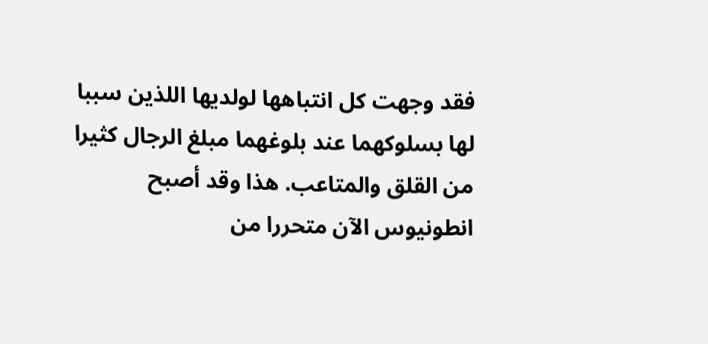فقد وجهت كل انتباهها لولديها اللذين سببا لها بسلوكهما عند بلوغهما مبلغ الرجال كثيرا من القلق والمتاعب. هذا وقد أصبح انطونيوس الآن متحررا من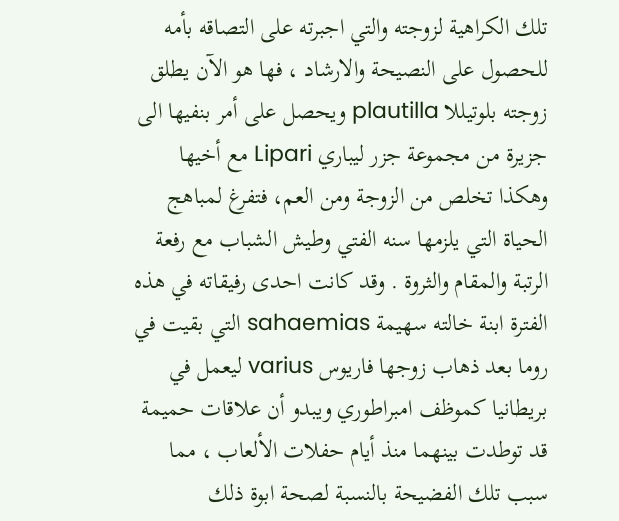تلك الكراهية لزوجته والتي اجبرته على التصاقه بأمه للحصول على النصيحة والارشاد ، فها هو الآن يطلق زوجته بلوتيللا plautilla ويحصل على أمر بنفيها الى جزيرة من مجموعة جزر ليباري Lipari مع أخيها وهكذا تخلص من الزوجة ومن العم، فتفرغ لمباهج الحياة التي يلزمها سنه الفتي وطيش الشباب مع رفعة الرتبة والمقام والثروة . وقد كانت احدى رفيقاته في هذه الفترة ابنة خالته سهيمة sahaemias التي بقيت في روما بعد ذهاب زوجها فاريوس varius ليعمل في بريطانيا كموظف امبراطوري ويبدو أن علاقات حميمة قد توطدت بينهما منذ أيام حفلات الألعاب ، مما سبب تلك الفضيحة بالنسبة لصحة ابوة ذلك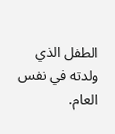الطفل الذي ولدته في نفس العام.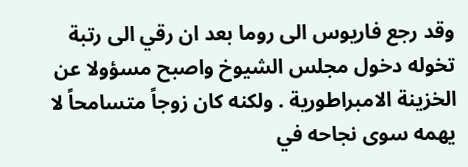وقد رجع فاريوس الى روما بعد ان رقي الى رتبة تخوله دخول مجلس الشيوخ واصبح مسؤولا عن الخزينة الامبراطورية . ولكنه كان زوجاً متسامحاً لا يهمه سوى نجاحه في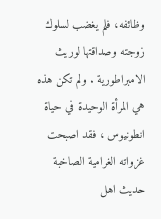وظائفه، فلم يغضب لسلوك زوجته وصداقتها لوريث الامبراطورية . ولم تكن هذه هي المرأة الوحيدة في حياة انطونيوس ، فقد اصبحت غزواته الغرامية الصاخبة حديث اهل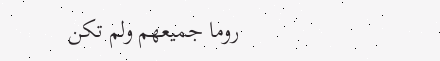روما جميعهم ولم تكن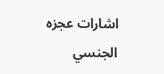اشارات عجزه الجنسي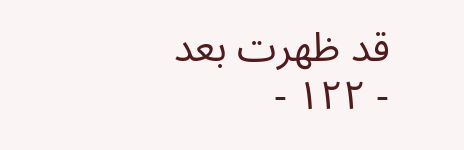قد ظهرت بعد
- ۱۲۲ -